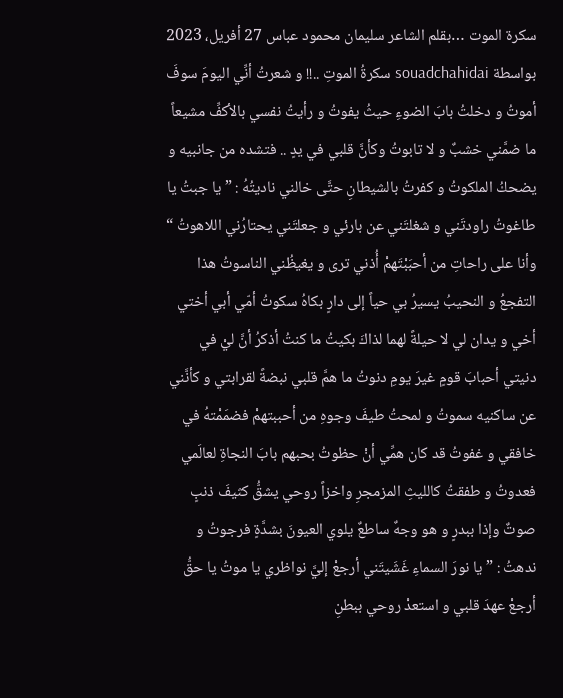سكرة الموت …بقلم الشاعر سليمان محمود عباس 27 أفريل، 2023 بواسطة souadchahidai سكرةُ الموتِ ..!! و شعرتُ أنِّي اليومَ سوفَ أموتُ و دخلتُ بابَ الضوءِ حيثُ يفوتُ و رأيتُ نفسي بالأكفِّ مشيعاً ما ضمَّني خشبٌ و لا تابوتُ وكأنَّ قلبي في يدٍ .. فتشده من جانبيه و يضحكُ الملكوتُ و كفرتُ بالشيطانِ حتَّى خالني ناديتُهُ : ” يا جبتُ يا طاغوتُ راودتَني و شغلتَني عن بارئي و جعلتَني يحتارُني اللاهوتُ “ وأنا على راحاتِ من أحبَبْتَهمْ أُذني ترى و يغيظُني الناسوتُ هذا التفجعُ و النحيبُ يسيرُ بي حياً إلى دارٍ بكاهُ سكوتُ أمّي أبي أختي أخي و يدان لي لا حيلةً لهما لذاكَ بكيتُ ما كنتُ أذكرُ أنَّ ليْ في دنيتي أحبابَ قومٍ غيرَ يومِ دنوتُ ما همَّ قلبي نبضةً لقرابتي و كأنَّني عن ساكنيه سموتُ و لمحتُ طيفَ وجوهِ من أحببتهمْ فضمَمْتهُ في خافقي و غفوتُ قد كان همِّي أنْ حظوتُ بحبهم بابَ النجاةِ لعالَمي فعدوتُ و طفقتُ كالليثِ المزمجرِ واخزاً روحي يشقُّ كثيفَ ذنبٍ صوتٌ وإذا ببدرٍ و هو وجهٌ ساطعٌ يلوي العيونَ بشدَّةٍ فرجوتُ و ندهتُ : ” يا نورَ السماءِ غَشَيتَني أرجعْ إليَّ نواظري يا موتُ يا حقُّ أرجعْ عهدَ قلبي و استعدْ روحي ببطنِ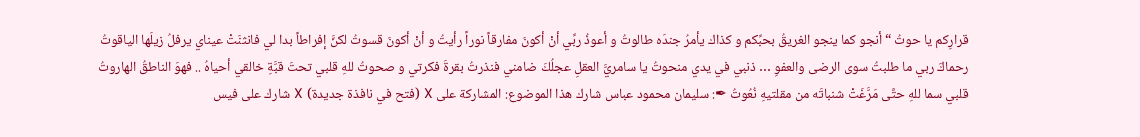قرارِكم يا حوتُ “ أنجو كما ينجو الغريقُ بحبِّكم و كذاك يأمرُ جندَه طالوتُ و أعوذُ ربِّي أنْ أكونَ مفارقاً نوراً رأيتُ و أنْ أكونَ قسوتُ لكنَّ إفراطاً بدا لي فانثنَتْ عيناي يرفلُ زيلَها الياقوتُ رحماكَ ربي ما طلبتُ سوى الرضى والعفوِ … ذنبي في يدي منحوتُ يا سامريَّ العقلِ عجلُكَ ضامني فنذرتُ بقرةَ فكرتي و صحوتُ للهِ قلبي تحتَ قبَّةِ خالقي أحياهُ .. فهوَ الناطقُ الهاروتُ قلبي سما للهِ حتَّى مَرَّغَتْ شنباتَه من مقلتيهِ نُعُوتُ ✒: سليمان محمود عباس شارك هذا الموضوع: المشاركة على X (فتح في نافذة جديدة) X شارك على فيس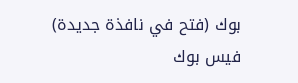بوك (فتح في نافذة جديدة) فيس بوك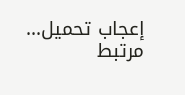إعجاب تحميل... مرتبط